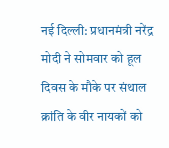नई दिल्ली: प्रधानमंत्री नरेंद्र मोदी ने सोमवार को हूल दिवस के मौके पर संथाल क्रांति के वीर नायकों को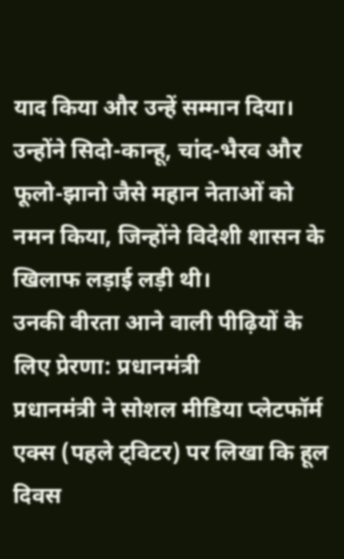याद किया और उन्हें सम्मान दिया। उन्होंने सिदो-कान्हू, चांद-भैरव और फूलो-झानो जैसे महान नेताओं को नमन किया, जिन्होंने विदेशी शासन के खिलाफ लड़ाई लड़ी थी।
उनकी वीरता आने वाली पीढ़ियों के लिए प्रेरणा: प्रधानमंत्री
प्रधानमंत्री ने सोशल मीडिया प्लेटफॉर्म एक्स (पहले ट्विटर) पर लिखा कि हूल दिवस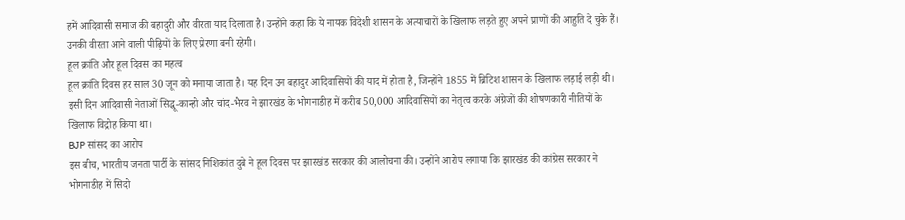हमें आदिवासी समाज की बहादुरी और वीरता याद दिलाता है। उन्होंने कहा कि ये नायक विदेशी शासन के अत्याचारों के खिलाफ लड़ते हुए अपने प्राणों की आहुति दे चुके हैं। उनकी वीरता आने वाली पीढ़ियों के लिए प्रेरणा बनी रहेगी।
हूल क्रांति और हूल दिवस का महत्व
हूल क्रांति दिवस हर साल 30 जून को मनाया जाता है। यह दिन उन बहादुर आदिवासियों की याद में होता है, जिन्होंने 1855 में ब्रिटिश शासन के खिलाफ लड़ाई लड़ी थी। इसी दिन आदिवासी नेताओं सिद्धू-कान्हो और चांद-भैरव ने झारखंड के भोगनाडीह में करीब 50,000 आदिवासियों का नेतृत्व करके अंग्रेजों की शोषणकारी नीतियों के खिलाफ विद्रोह किया था।
BJP सांसद का आरोप
इस बीच, भारतीय जनता पार्टी के सांसद निशिकांत दुबे ने हूल दिवस पर झारखंड सरकार की आलोचना की। उन्होंने आरोप लगाया कि झारखंड की कांग्रेस सरकार ने भोगनाडीह में सिदो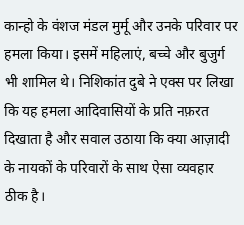कान्हो के वंशज मंडल मुर्मू और उनके परिवार पर हमला किया। इसमें महिलाएं, बच्चे और बुजुर्ग भी शामिल थे। निशिकांत दुबे ने एक्स पर लिखा कि यह हमला आदिवासियों के प्रति नफ़रत दिखाता है और सवाल उठाया कि क्या आज़ादी के नायकों के परिवारों के साथ ऐसा व्यवहार ठीक है।